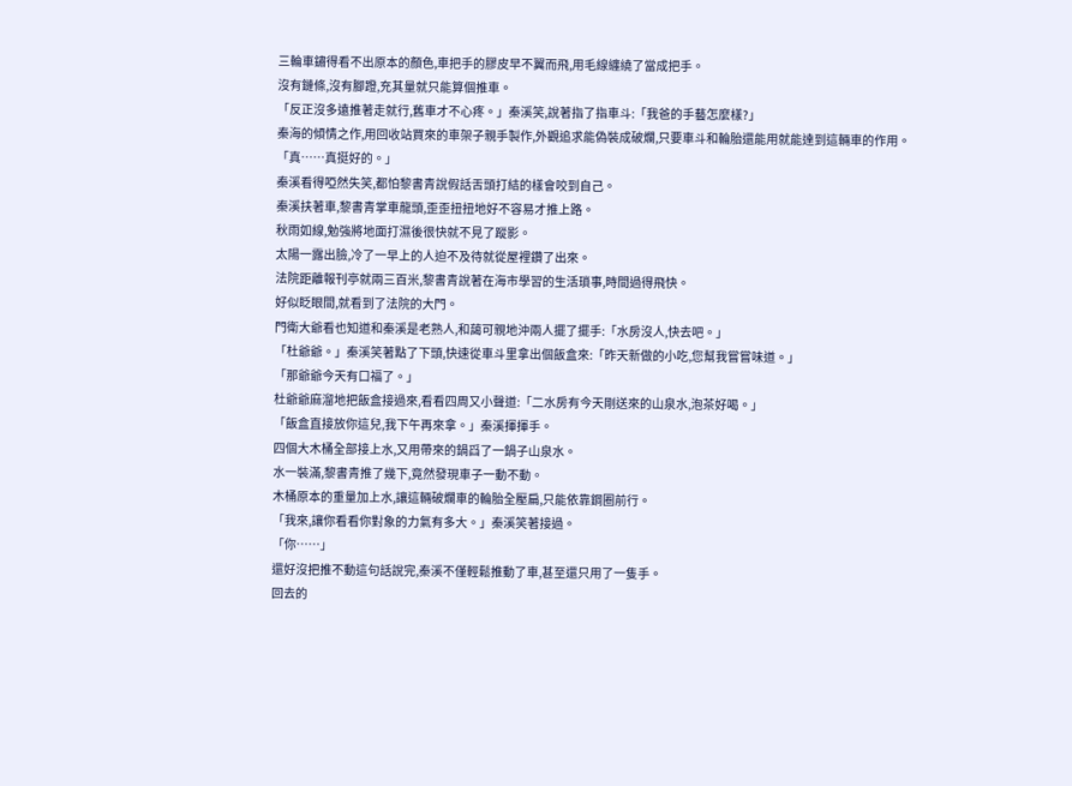三輪車鏽得看不出原本的顏色,車把手的膠皮早不翼而飛,用毛線纏繞了當成把手。
沒有鏈條,沒有腳蹬,充其量就只能算個推車。
「反正沒多遠推著走就行,舊車才不心疼。」秦溪笑,說著指了指車斗:「我爸的手藝怎麼樣?」
秦海的傾情之作,用回收站買來的車架子親手製作,外觀追求能偽裝成破爛,只要車斗和輪胎還能用就能達到這輛車的作用。
「真……真挺好的。」
秦溪看得啞然失笑,都怕黎書青說假話舌頭打結的樣會咬到自己。
秦溪扶著車,黎書青掌車龍頭,歪歪扭扭地好不容易才推上路。
秋雨如線,勉強將地面打濕後很快就不見了蹤影。
太陽一露出臉,冷了一早上的人迫不及待就從屋裡鑽了出來。
法院距離報刊亭就兩三百米,黎書青說著在海市學習的生活瑣事,時間過得飛快。
好似眨眼間,就看到了法院的大門。
門衛大爺看也知道和秦溪是老熟人,和藹可親地沖兩人擺了擺手:「水房沒人,快去吧。」
「杜爺爺。」秦溪笑著點了下頭,快速從車斗里拿出個飯盒來:「昨天新做的小吃,您幫我嘗嘗味道。」
「那爺爺今天有口福了。」
杜爺爺麻溜地把飯盒接過來,看看四周又小聲道:「二水房有今天剛送來的山泉水,泡茶好喝。」
「飯盒直接放你這兒,我下午再來拿。」秦溪揮揮手。
四個大木桶全部接上水,又用帶來的鍋舀了一鍋子山泉水。
水一裝滿,黎書青推了幾下,竟然發現車子一動不動。
木桶原本的重量加上水,讓這輛破爛車的輪胎全壓扁,只能依靠鋼圈前行。
「我來,讓你看看你對象的力氣有多大。」秦溪笑著接過。
「你……」
還好沒把推不動這句話說完,秦溪不僅輕鬆推動了車,甚至還只用了一隻手。
回去的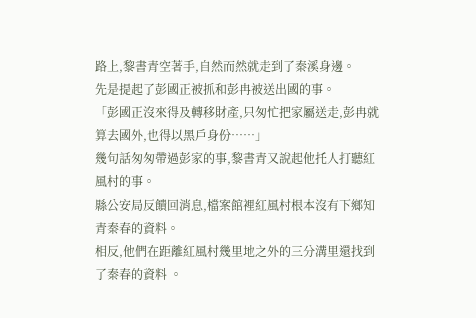路上,黎書青空著手,自然而然就走到了秦溪身邊。
先是提起了彭國正被抓和彭冉被送出國的事。
「彭國正沒來得及轉移財產,只匆忙把家屬送走,彭冉就算去國外,也得以黑戶身份……」
幾句話匆匆帶過彭家的事,黎書青又說起他托人打聽紅風村的事。
縣公安局反饋回消息,檔案館裡紅風村根本沒有下鄉知青秦春的資料。
相反,他們在距離紅風村幾里地之外的三分溝里還找到了秦春的資料 。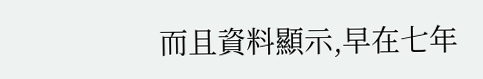而且資料顯示,早在七年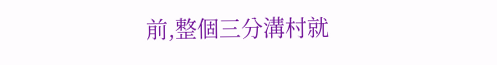前,整個三分溝村就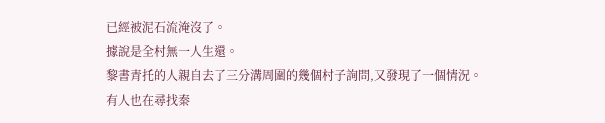已經被泥石流淹沒了。
據說是全村無一人生還。
黎書青托的人親自去了三分溝周圍的幾個村子詢問,又發現了一個情況。
有人也在尋找秦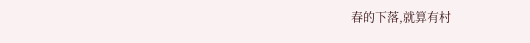春的下落,就算有村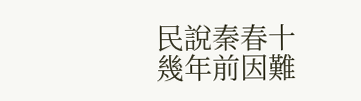民說秦春十幾年前因難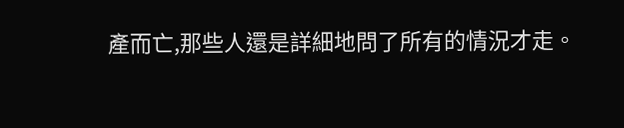產而亡,那些人還是詳細地問了所有的情況才走。